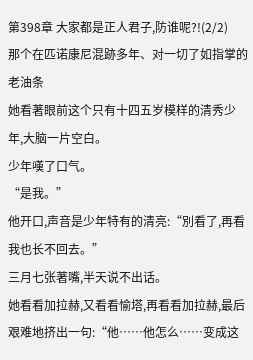第398章 大家都是正人君子,防谁呢?!(2/2)
那个在匹诺康尼混跡多年、对一切了如指掌的老油条
她看著眼前这个只有十四五岁模样的清秀少年,大脑一片空白。
少年嘆了口气。
“是我。”
他开口,声音是少年特有的清亮:“別看了,再看我也长不回去。”
三月七张著嘴,半天说不出话。
她看看加拉赫,又看看愉塔,再看看加拉赫,最后艰难地挤出一句:“他……他怎么……变成这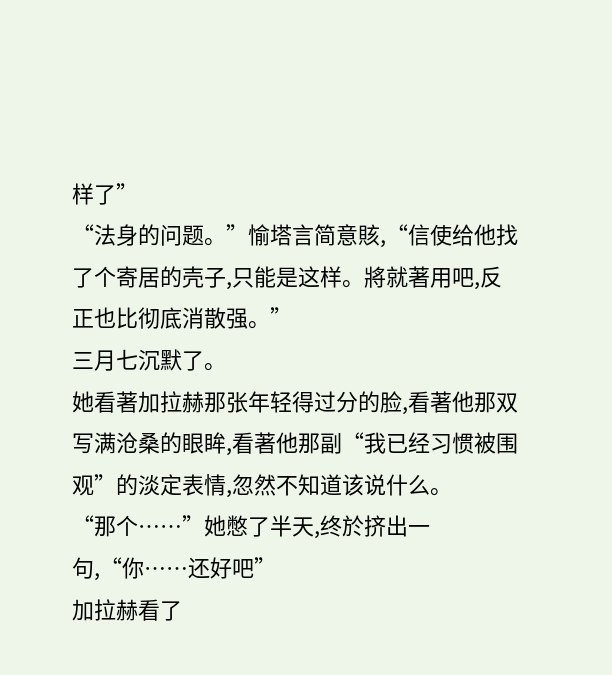样了”
“法身的问题。”愉塔言简意賅,“信使给他找了个寄居的壳子,只能是这样。將就著用吧,反正也比彻底消散强。”
三月七沉默了。
她看著加拉赫那张年轻得过分的脸,看著他那双写满沧桑的眼眸,看著他那副“我已经习惯被围观”的淡定表情,忽然不知道该说什么。
“那个……”她憋了半天,终於挤出一句,“你……还好吧”
加拉赫看了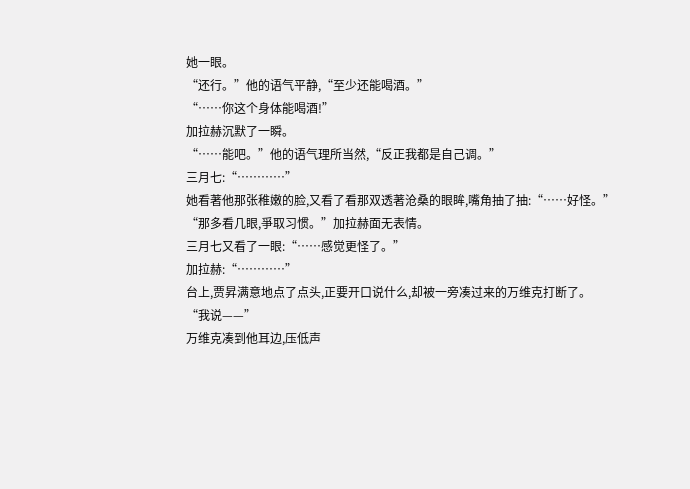她一眼。
“还行。”他的语气平静,“至少还能喝酒。”
“……你这个身体能喝酒!”
加拉赫沉默了一瞬。
“……能吧。”他的语气理所当然,“反正我都是自己调。”
三月七:“…………”
她看著他那张稚嫩的脸,又看了看那双透著沧桑的眼眸,嘴角抽了抽:“……好怪。”
“那多看几眼,爭取习惯。”加拉赫面无表情。
三月七又看了一眼:“……感觉更怪了。”
加拉赫:“…………”
台上,贾昇满意地点了点头,正要开口说什么,却被一旁凑过来的万维克打断了。
“我说——”
万维克凑到他耳边,压低声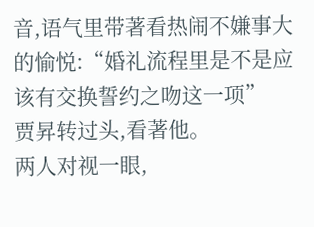音,语气里带著看热闹不嫌事大的愉悦:“婚礼流程里是不是应该有交换誓约之吻这一项”
贾昇转过头,看著他。
两人对视一眼,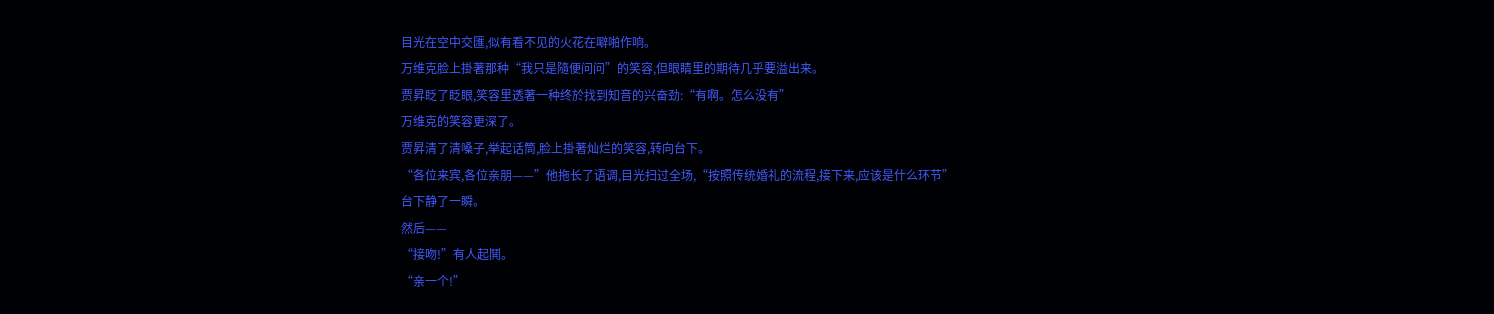目光在空中交匯,似有看不见的火花在噼啪作响。
万维克脸上掛著那种“我只是隨便问问”的笑容,但眼睛里的期待几乎要溢出来。
贾昇眨了眨眼,笑容里透著一种终於找到知音的兴奋劲:“有啊。怎么没有”
万维克的笑容更深了。
贾昇清了清嗓子,举起话筒,脸上掛著灿烂的笑容,转向台下。
“各位来宾,各位亲朋——”他拖长了语调,目光扫过全场,“按照传统婚礼的流程,接下来,应该是什么环节”
台下静了一瞬。
然后——
“接吻!”有人起鬨。
“亲一个!”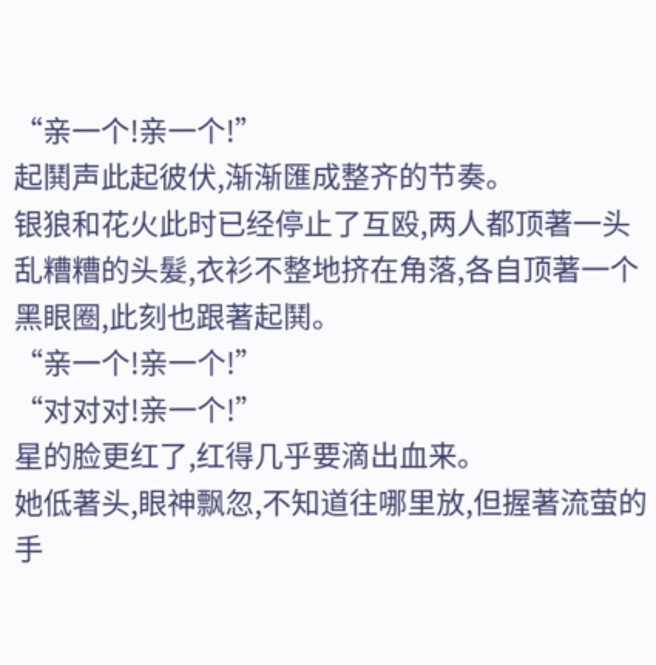“亲一个!亲一个!”
起鬨声此起彼伏,渐渐匯成整齐的节奏。
银狼和花火此时已经停止了互殴,两人都顶著一头乱糟糟的头髮,衣衫不整地挤在角落,各自顶著一个黑眼圈,此刻也跟著起鬨。
“亲一个!亲一个!”
“对对对!亲一个!”
星的脸更红了,红得几乎要滴出血来。
她低著头,眼神飘忽,不知道往哪里放,但握著流萤的手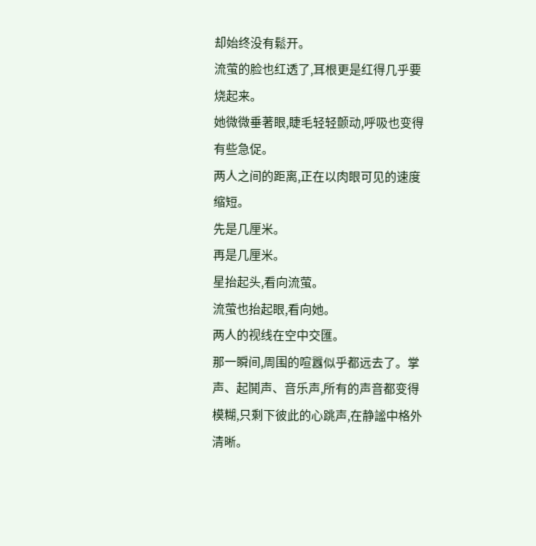却始终没有鬆开。
流萤的脸也红透了,耳根更是红得几乎要烧起来。
她微微垂著眼,睫毛轻轻颤动,呼吸也变得有些急促。
两人之间的距离,正在以肉眼可见的速度缩短。
先是几厘米。
再是几厘米。
星抬起头,看向流萤。
流萤也抬起眼,看向她。
两人的视线在空中交匯。
那一瞬间,周围的喧囂似乎都远去了。掌声、起鬨声、音乐声,所有的声音都变得模糊,只剩下彼此的心跳声,在静謐中格外清晰。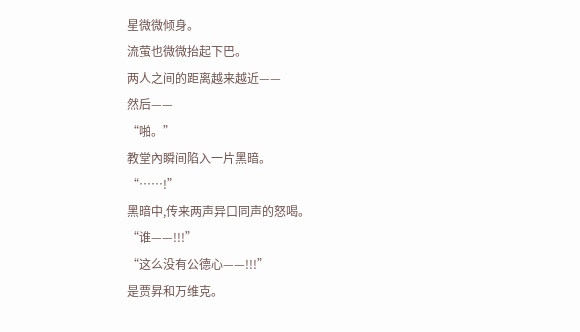星微微倾身。
流萤也微微抬起下巴。
两人之间的距离越来越近——
然后——
“啪。”
教堂內瞬间陷入一片黑暗。
“……!”
黑暗中,传来两声异口同声的怒喝。
“谁——!!!”
“这么没有公德心——!!!”
是贾昇和万维克。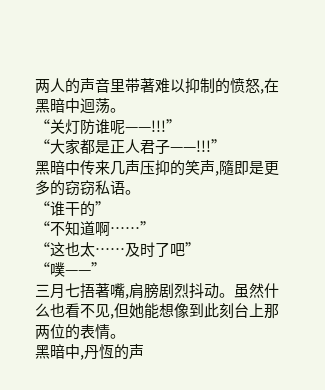两人的声音里带著难以抑制的愤怒,在黑暗中迴荡。
“关灯防谁呢——!!!”
“大家都是正人君子——!!!”
黑暗中传来几声压抑的笑声,隨即是更多的窃窃私语。
“谁干的”
“不知道啊……”
“这也太……及时了吧”
“噗——”
三月七捂著嘴,肩膀剧烈抖动。虽然什么也看不见,但她能想像到此刻台上那两位的表情。
黑暗中,丹恆的声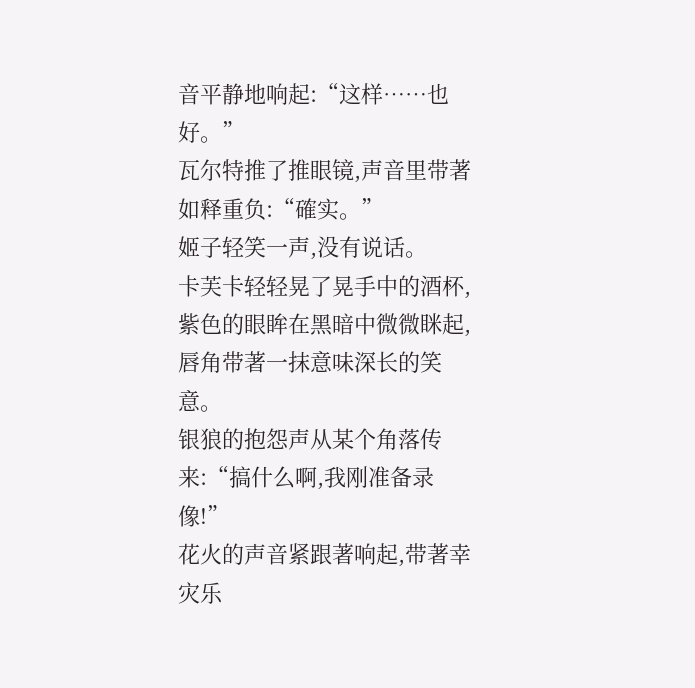音平静地响起:“这样……也好。”
瓦尔特推了推眼镜,声音里带著如释重负:“確实。”
姬子轻笑一声,没有说话。
卡芙卡轻轻晃了晃手中的酒杯,紫色的眼眸在黑暗中微微眯起,唇角带著一抹意味深长的笑意。
银狼的抱怨声从某个角落传来:“搞什么啊,我刚准备录像!”
花火的声音紧跟著响起,带著幸灾乐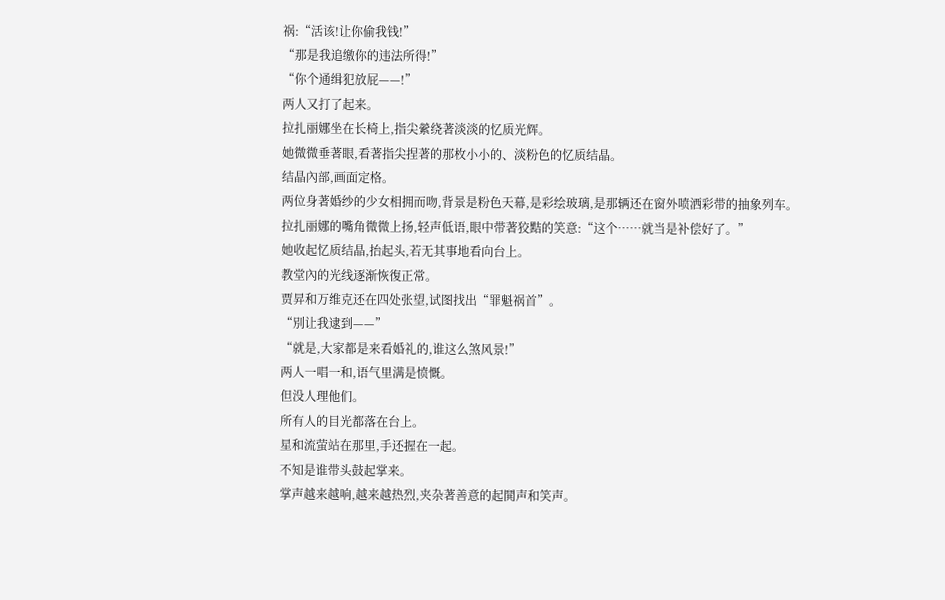祸:“活该!让你偷我钱!”
“那是我追缴你的违法所得!”
“你个通缉犯放屁——!”
两人又打了起来。
拉扎丽娜坐在长椅上,指尖縈绕著淡淡的忆质光辉。
她微微垂著眼,看著指尖捏著的那枚小小的、淡粉色的忆质结晶。
结晶內部,画面定格。
两位身著婚纱的少女相拥而吻,背景是粉色天幕,是彩绘玻璃,是那辆还在窗外喷洒彩带的抽象列车。
拉扎丽娜的嘴角微微上扬,轻声低语,眼中带著狡黠的笑意:“这个……就当是补偿好了。”
她收起忆质结晶,抬起头,若无其事地看向台上。
教堂內的光线逐渐恢復正常。
贾昇和万维克还在四处张望,试图找出“罪魁祸首”。
“別让我逮到——”
“就是,大家都是来看婚礼的,谁这么煞风景!”
两人一唱一和,语气里满是愤慨。
但没人理他们。
所有人的目光都落在台上。
星和流萤站在那里,手还握在一起。
不知是谁带头鼓起掌来。
掌声越来越响,越来越热烈,夹杂著善意的起鬨声和笑声。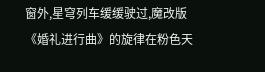窗外,星穹列车缓缓驶过,魔改版《婚礼进行曲》的旋律在粉色天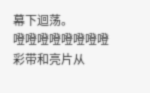幕下迴荡。
噔噔噔噔噔噔噔噔
彩带和亮片从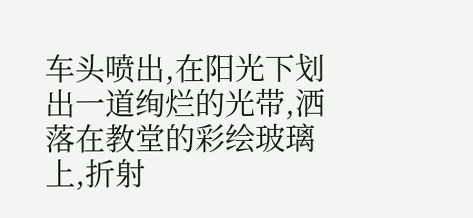车头喷出,在阳光下划出一道绚烂的光带,洒落在教堂的彩绘玻璃上,折射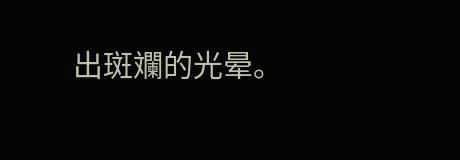出斑斕的光晕。